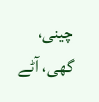چینی، گھی، آٹے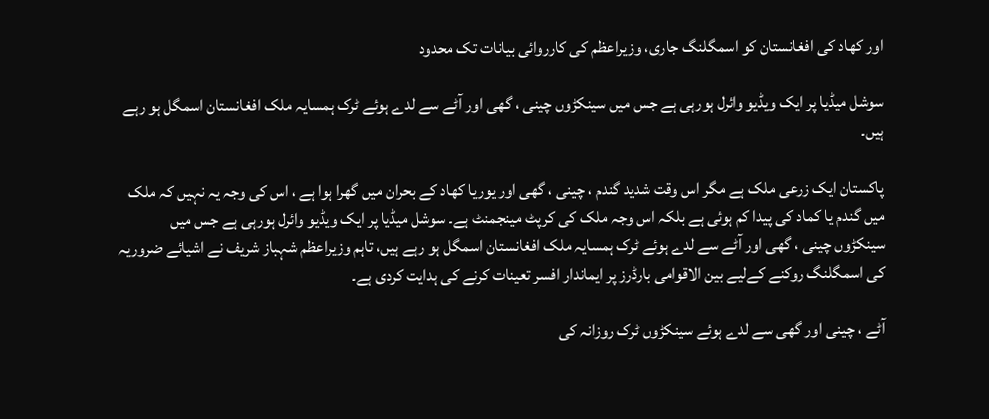اور کھاد کی افغانستان کو اسمگلنگ جاری، وزیراعظم کی کارروائی بیانات تک محدود

سوشل میڈیا پر ایک ویڈیو وائرل ہورہی ہے جس میں سینکڑوں چینی ، گھی اور آٹے سے لدے ہوئے ٹرک ہمسایہ ملک افغانستان اسمگل ہو رہے ہیں۔

پاکستان ایک زرعی ملک ہے مگر اس وقت شدید گندم ، چینی ، گھی اور یوریا کھاد کے بحران میں گھرا ہوا ہے ، اس کی وجہ یہ نہیں کہ ملک میں گندم یا کماد کی پیدا کم ہوئی ہے بلکہ اس وجہ ملک کی کرپٹ مینجمنٹ ہے۔ سوشل میڈیا پر ایک ویڈیو وائرل ہورہی ہے جس میں سینکڑوں چینی ، گھی اور آٹے سے لدے ہوئے ٹرک ہمسایہ ملک افغانستان اسمگل ہو رہے ہیں، تاہم وزیراعظم شہباز شریف نے اشیائے ضروریہ کی اسمگلنگ روکنے کےلیے بین الاقوامی بارڈرز پر ایماندار افسر تعینات کرنے کی ہدایت کردی ہے۔

آٹے ، چینی اور گھی سے لدے ہوئے سینکڑوں ٹرک روزانہ کی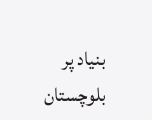بنیاد پر بلوچستان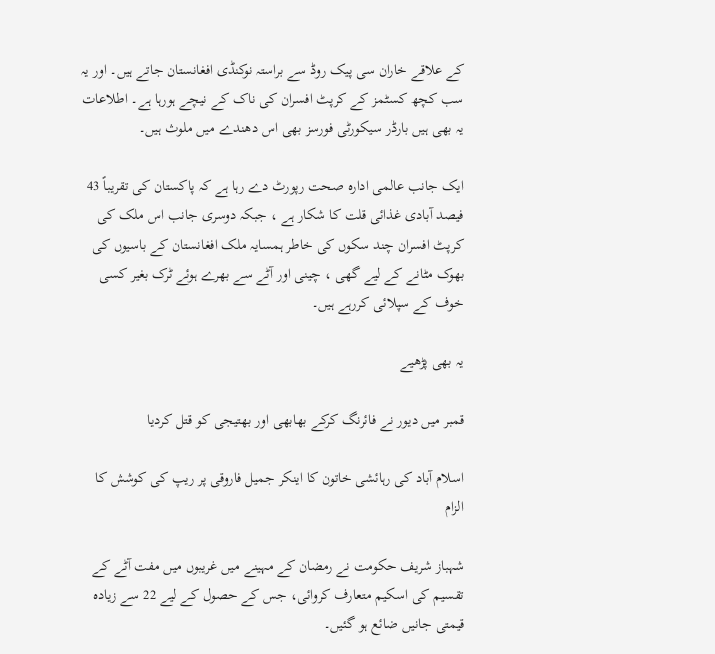کے علاقے خاران سی پیک روڈ سے براستہ نوکنڈی افغانستان جاتے ہیں۔ اور یہ سب کچھ کسٹمز کے کرپٹ افسران کی ناک کے نیچے ہورہا ہے۔ اطلاعات یہ بھی ہیں بارڈر سیکورٹی فورسز بھی اس دھندے میں ملوث ہیں۔

ایک جانب عالمی ادارہ صحت رپورٹ دے رہا ہے کہ پاکستان کی تقریباً 43 فیصد آبادی غذائی قلت کا شکار ہے ، جبکہ دوسری جانب اس ملک کی کرپٹ افسران چند سکوں کی خاطر ہمسایہ ملک افغانستان کے باسیوں کی بھوک مٹانے کے لیے گھی ، چینی اور آٹے سے بھرے ہوئے ٹرک بغیر کسی خوف کے سپلائی کررہے ہیں۔

یہ بھی پڑھیے

قمبر میں دیور نے فائرنگ کرکے بھابھی اور بھتیجی کو قتل کردیا

اسلام آباد کی رہائشی خاتون کا اینکر جمیل فاروقی پر ریپ کی کوشش کا الزام

شہباز شریف حکومت نے رمضان کے مہینے میں غریبوں میں مفت آٹے کے تقسیم کی اسکیم متعارف کروائی، جس کے حصول کے لیے 22 سے زیادہ قیمتی جانیں ضائع ہو گئیں۔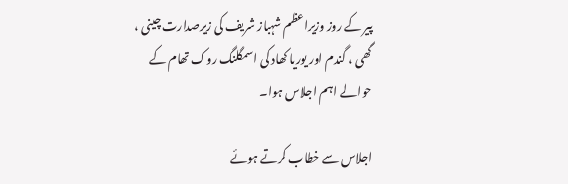پیر کے روز وزیراعظم شہباز شریف کی زیرصدارت چینی ، گھی ، گندم اور یوریا کھاد کی اسمگلنگ روک تھام کے حوالے اہم اجلاس ہوا۔

اجلاس سے خطاب کرتے ہوئے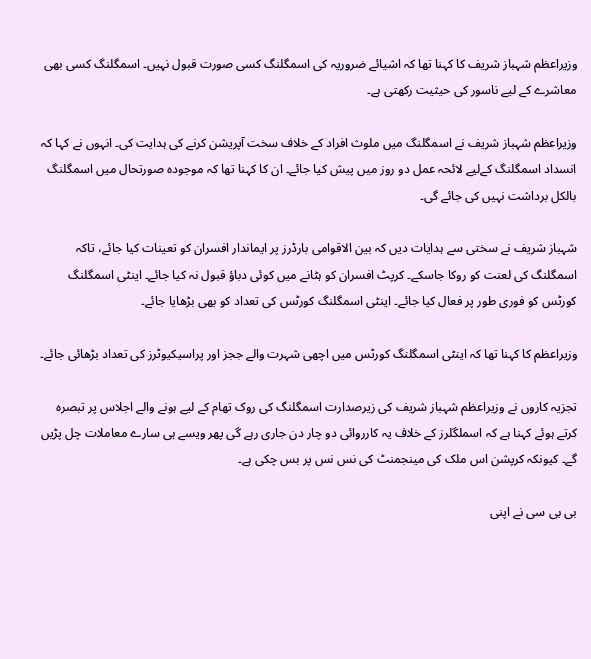وزیراعظم شہباز شریف کا کہنا تھا کہ اشیائے ضروریہ کی اسمگلنگ کسی صورت قبول نہیں۔ اسمگلنگ کسی بھی معاشرے کے لیے ناسور کی حیثیت رکھتی ہے۔

وزیراعظم شہباز شریف نے اسمگلنگ میں ملوث افراد کے خلاف سخت آپریشن کرنے کی ہدایت کی۔ انہوں نے کہا کہ انسداد اسمگلنگ کےلیے لائحہ عمل دو روز میں پیش کیا جائے۔ ان کا کہنا تھا کہ موجودہ صورتحال میں اسمگلنگ بالکل برداشت نہیں کی جائے گی۔

شہباز شریف نے سختی سے ہدایات دیں کہ بین الاقوامی بارڈرز پر ایماندار افسران کو تعینات کیا جائے، تاکہ اسمگلنگ کی لعنت کو روکا جاسکے۔ کرپٹ افسران کو ہٹانے میں کوئی دباؤ قبول نہ کیا جائے۔ اینٹی اسمگلنگ کورٹس کو فوری طور پر فعال کیا جائے۔ اینٹی اسمگلنگ کورٹس کی تعداد کو بھی بڑھایا جائے۔

وزیراعظم کا کہنا تھا کہ اینٹی اسمگلنگ کورٹس میں اچھی شہرت والے ججز اور پراسیکیوٹرز کی تعداد بڑھائی جائے۔

تجزیہ کاروں نے وزیراعظم شہباز شریف کی زیرصدارت اسمگلنگ کی روک تھام کے لیے ہونے والے اجلاس پر تبصرہ کرتے ہوئے کہنا ہے کہ اسملگلرز کے خلاف یہ کارروائی دو چار دن جاری رہے گی پھر ویسے ہی سارے معاملات چل پڑیں گے۔ کیونکہ کرپشن اس ملک کی مینجمنٹ کی نس نس پر بس چکی ہے۔

بی بی سی نے اپنی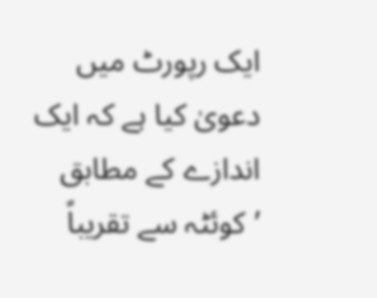ایک رپورٹ میں دعویٰ کیا ہے کہ ایک اندازے کے مطابق ’کوئٹہ سے تقریباً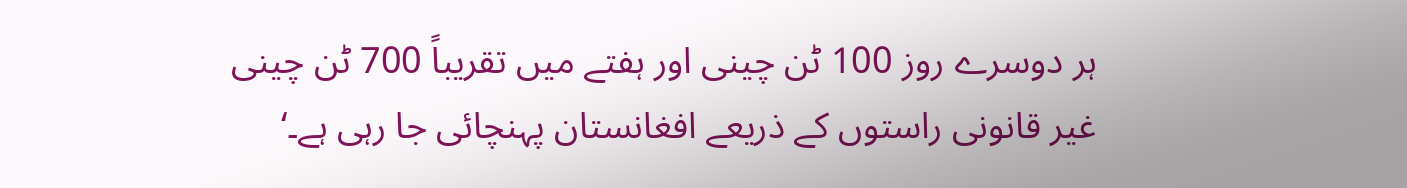ہر دوسرے روز 100 ٹن چینی اور ہفتے میں تقریباً 700 ٹن چینی غیر قانونی راستوں کے ذریعے افغانستان پہنچائی جا رہی ہے۔‘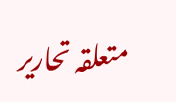متعلقہ تحاریر